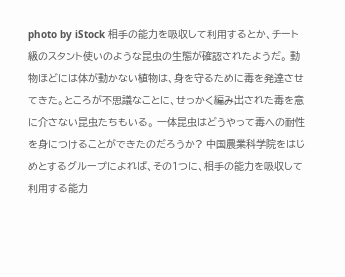photo by iStock 相手の能力を吸収して利用するとか、チート級のスタント使いのような昆虫の生態が確認されたようだ。 動物ほどには体が動かない植物は、身を守るために毒を発達させてきた。ところが不思議なことに、せっかく編み出された毒を意に介さない昆虫たちもいる。 一体昆虫はどうやって毒への耐性を身につけることができたのだろうか? 中国農業科学院をはじめとするグループによれば、その1つに、相手の能力を吸収して利用する能力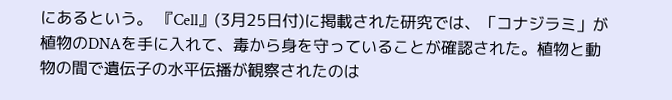にあるという。 『Cell』(3月25日付)に掲載された研究では、「コナジラミ」が植物のDNAを手に入れて、毒から身を守っていることが確認された。植物と動物の間で遺伝子の水平伝播が観察されたのは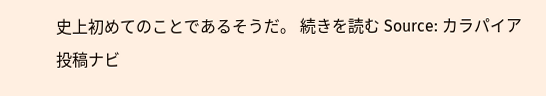史上初めてのことであるそうだ。 続きを読む Source: カラパイア 投稿ナビ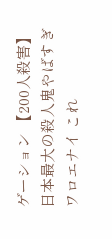ゲーション 【200人殺害】日本最大の殺人鬼やばすぎワロエナイ これ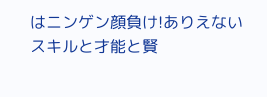はニンゲン顔負け!ありえないスキルと才能と賢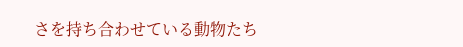さを持ち合わせている動物たち